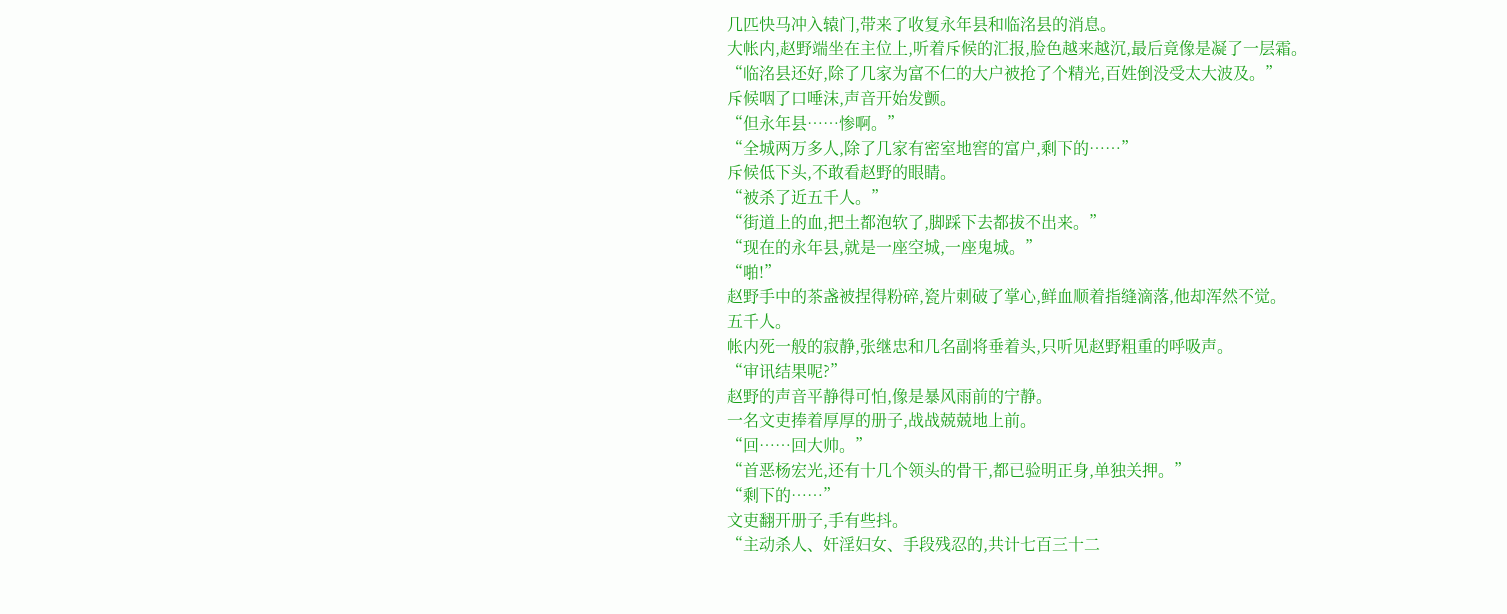几匹快马冲入辕门,带来了收复永年县和临洺县的消息。
大帐内,赵野端坐在主位上,听着斥候的汇报,脸色越来越沉,最后竟像是凝了一层霜。
“临洺县还好,除了几家为富不仁的大户被抢了个精光,百姓倒没受太大波及。”
斥候咽了口唾沫,声音开始发颤。
“但永年县……惨啊。”
“全城两万多人,除了几家有密室地窖的富户,剩下的……”
斥候低下头,不敢看赵野的眼睛。
“被杀了近五千人。”
“街道上的血,把土都泡软了,脚踩下去都拔不出来。”
“现在的永年县,就是一座空城,一座鬼城。”
“啪!”
赵野手中的茶盏被捏得粉碎,瓷片刺破了掌心,鲜血顺着指缝滴落,他却浑然不觉。
五千人。
帐内死一般的寂静,张继忠和几名副将垂着头,只听见赵野粗重的呼吸声。
“审讯结果呢?”
赵野的声音平静得可怕,像是暴风雨前的宁静。
一名文吏捧着厚厚的册子,战战兢兢地上前。
“回……回大帅。”
“首恶杨宏光,还有十几个领头的骨干,都已验明正身,单独关押。”
“剩下的……”
文吏翻开册子,手有些抖。
“主动杀人、奸淫妇女、手段残忍的,共计七百三十二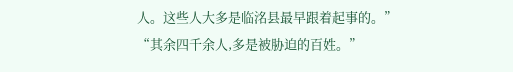人。这些人大多是临洺县最早跟着起事的。”
“其余四千余人,多是被胁迫的百姓。”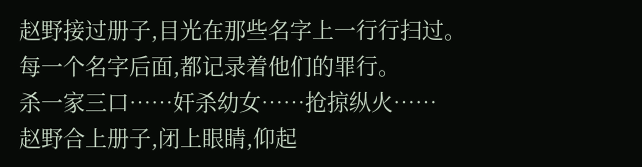赵野接过册子,目光在那些名字上一行行扫过。
每一个名字后面,都记录着他们的罪行。
杀一家三口……奸杀幼女……抢掠纵火……
赵野合上册子,闭上眼睛,仰起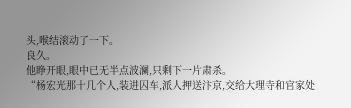头,喉结滚动了一下。
良久。
他睁开眼,眼中已无半点波澜,只剩下一片肃杀。
“杨宏光那十几个人,装进囚车,派人押送汴京,交给大理寺和官家处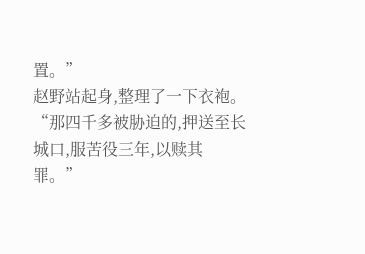置。”
赵野站起身,整理了一下衣袍。
“那四千多被胁迫的,押送至长城口,服苦役三年,以赎其罪。”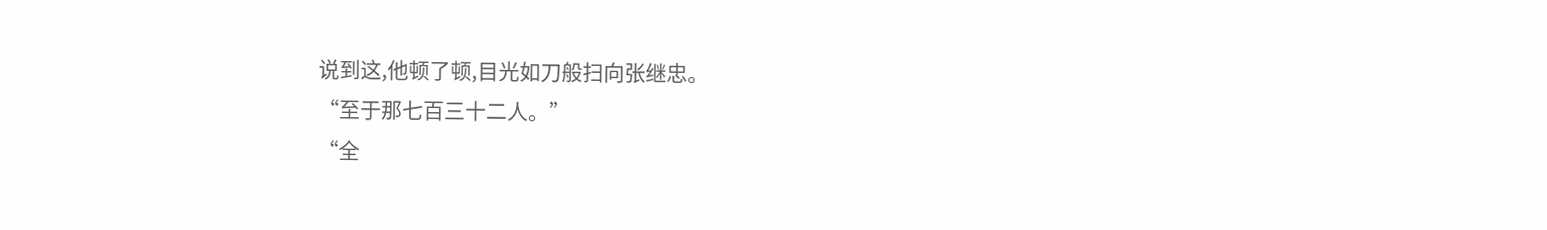说到这,他顿了顿,目光如刀般扫向张继忠。
“至于那七百三十二人。”
“全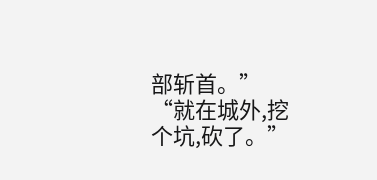部斩首。”
“就在城外,挖个坑,砍了。”